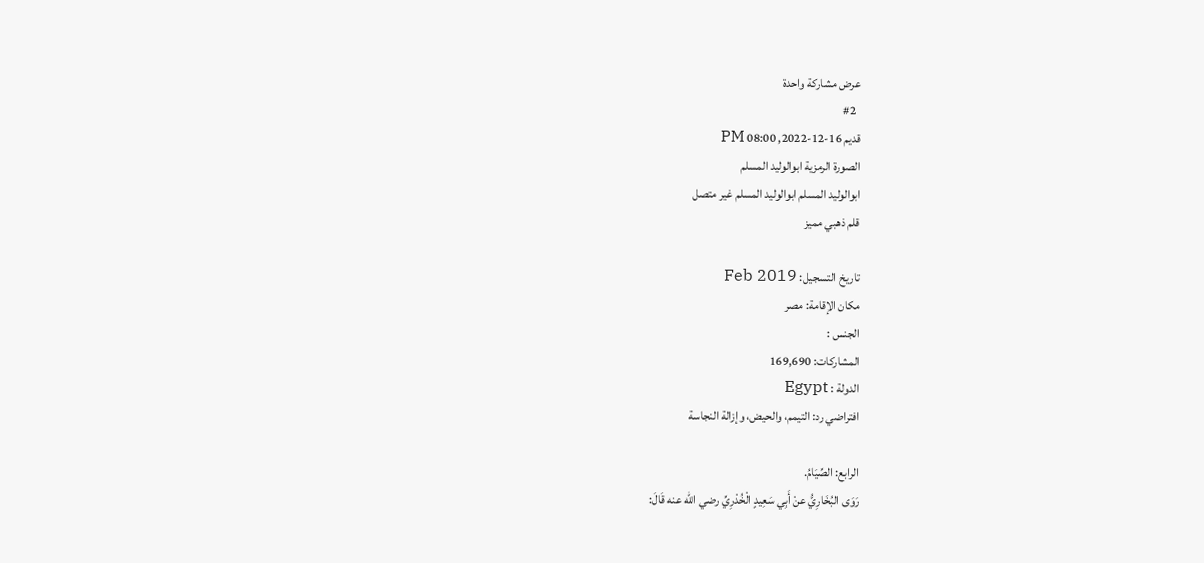عرض مشاركة واحدة
  #2
قديم 16-12-2022, 08:00 PM
الصورة الرمزية ابوالوليد المسلم
ابوالوليد المسلم ابوالوليد المسلم غير متصل
قلم ذهبي مميز

تاريخ التسجيل: Feb 2019
مكان الإقامة: مصر
الجنس :
المشاركات: 169,690
الدولة : Egypt
افتراضي رد: التيمم، والحيض، وإزالة النجاسة

الرابع: الصِّيَامُ.
رَوَى البُخَارِيُّ عنْ أَبِي سَعِيدٍ الْخُدْرِيِّ رضي الله عنه قَالَ: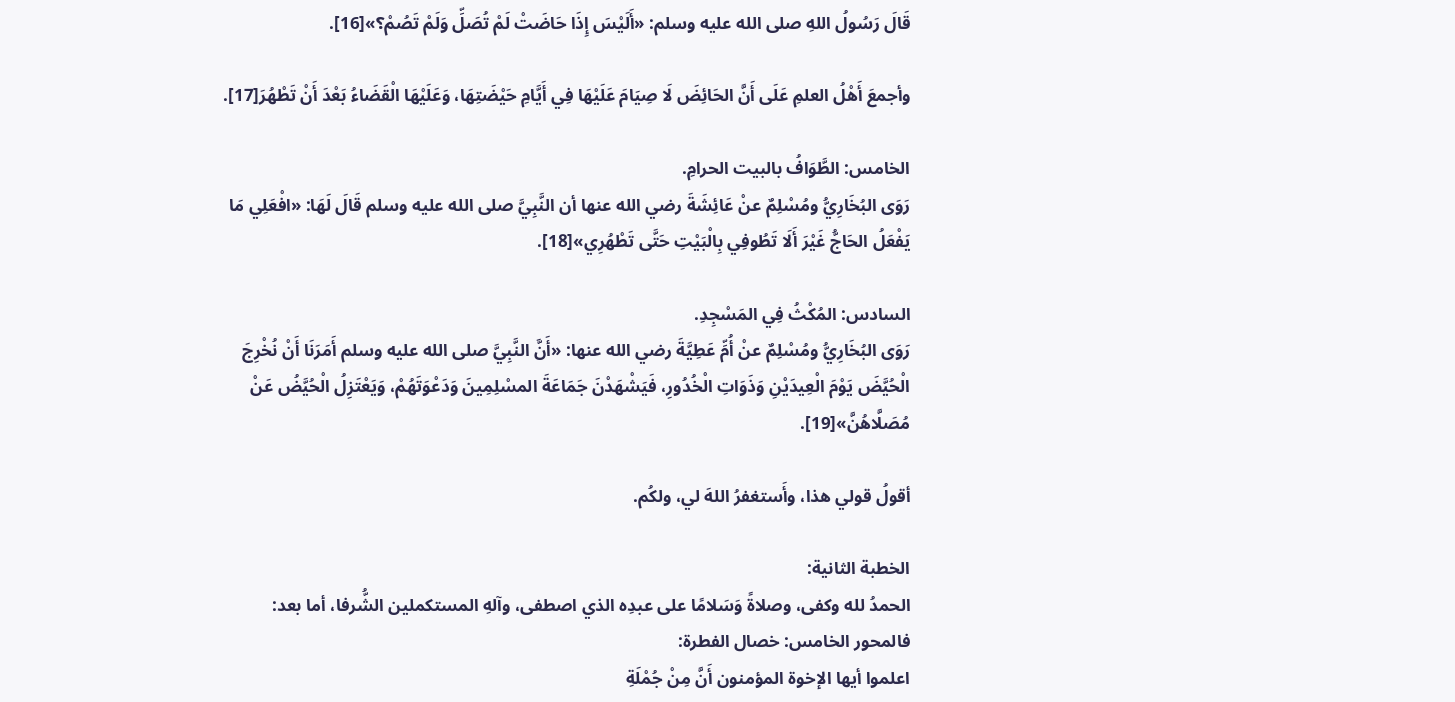قَالَ رَسُولُ اللهِ صلى الله عليه وسلم: «أَلَيْسَ إِذَا حَاضَتْ لَمْ تُصَلِّ وَلَمْ تَصُمْ؟»[16].

وأجمعَ أَهْلُ العلمِ عَلَى أَنَّ الحَائِضَ لَا صِيَامَ عَلَيْهَا فِي أَيَّامِ حَيْضَتِهَا، وَعَلَيْهَا الْقَضَاءُ بَعْدَ أَنْ تَطْهُرَ[17].

الخامس: الطَّوَافُ بالبيت الحرامِ.
رَوَى البُخَارِيُّ ومُسْلِمٌ عنْ عَائِشَةَ رضي الله عنها أن النَّبِيَّ صلى الله عليه وسلم قَالَ لَهَا: «افْعَلِي مَا يَفْعَلُ الحَاجُّ غَيْرَ أَلَا تَطُوفِي بِالْبَيْتِ حَتَّى تَطْهُرِي»[18].

السادس: المُكْثُ فِي المَسْجِدِ.
رَوَى البُخَارِيُّ ومُسْلِمٌ عنْ أُمِّ عَطِيَّةَ رضي الله عنها: «أَنَّ النَّبِيَّ صلى الله عليه وسلم أَمَرَنَا أَنْ نُخْرِجَ الْحُيَّضَ يَوْمَ الْعِيدَيْنِ وَذَوَاتِ الْخُدُورِ، فَيَشْهَدْنَ جَمَاعَةَ المسْلِمِينَ وَدَعْوَتَهُمْ، وَيَعْتَزِلُ الْحُيَّضُ عَنْ مُصَلَّاهُنَّ»[19].

أقولُ قولي هذا، وأَستغفرُ اللهَ لي، ولكُم.

الخطبة الثانية:
الحمدُ لله وكفى، وصلاةً وَسَلامًا على عبدِه الذي اصطفى، وآلهِ المستكملين الشُّرفا، أما بعد:
فالمحور الخامس: خصال الفطرة:
اعلموا أيها الإخوة المؤمنون أَنَّ مِنْ جُمْلَةِ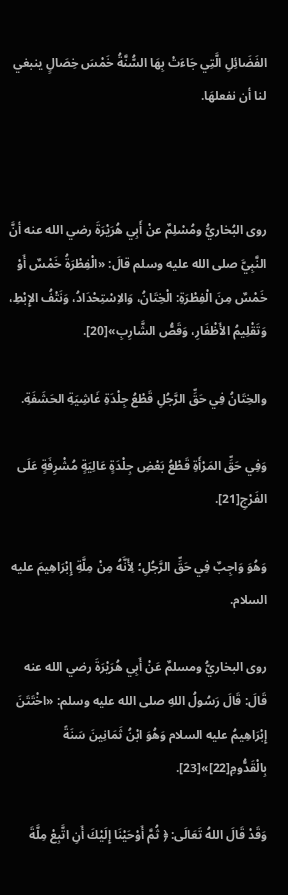الفَضَائِلِ الَّتِي جَاءَتْ بِهَا السُّنَّةُ خَمْسَ خِصَالٍ ينبغي لنا أن نفعلهَا.



روى البُخاريُّ ومُسْلِمٌ عنْ أَبِي هُرَيْرَةَ رضي الله عنه أنَّ النَّبِيَّ صلى الله عليه وسلم قالَ: «الْفِطْرَةُ خَمْسٌ أَوْ خَمْسٌ مِنَ الْفِطْرَةِ: الْخِتَانُ، وَالاِسْتِحْدَادُ، وَنَتْفُ الإِبْطِ، وَتَقْلِيمُ الأَظْفَارِ، وَقَصُّ الشَّارِبِ»[20].

والخِتَانُ فِي حَقِّ الرَّجُلِ قَطْعُ جِلْدَةِ غَاشِيَةِ الحَشَفَةِ.

وَفِي حَقِّ المَرْأَةِ قَطْعُ بَعْضِ جِلْدَةٍ عَالِيَةٍ مُشْرِفَةٍ عَلَى الفَرْجِ[21].

وَهُوَ وَاجِبٌ فِي حَقِّ الرَّجُلِ؛ لِأَنَّهُ مِنْ مِلَّةِ إِبْرَاهِيمَ عليه السلام.

روى البخاريُّ ومسلمٌ عَنْ أَبِي هُرَيْرَةَ رضي الله عنه قَالَ: قَالَ رَسُولُ اللهِ صلى الله عليه وسلم: «اخْتَتَنَ إِبْرَاهِيمُ عليه السلام وَهُوَ ابْنُ ثَمَانِينَ سَنَةً بِالْقَدُّومِ[22]»[23].

وَقَدْ قَالَ اللهُ تَعَالَى: ﴿ ثُمَّ أَوْحَيْنَا إِلَيْكَ أَنِ اتَّبِعْ مِلَّةَ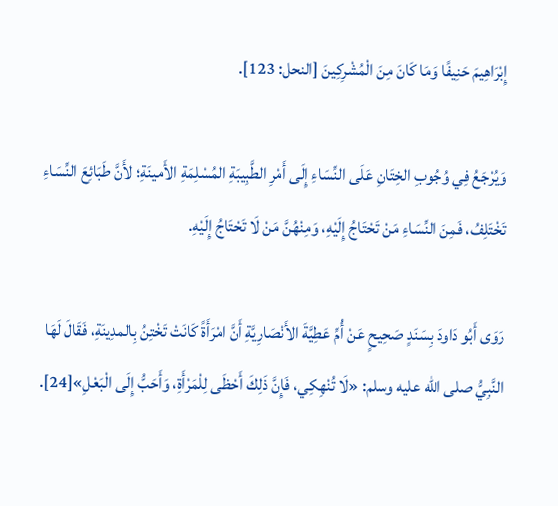إِبْرَاهِيمَ حَنِيفًا وَمَا كَانَ مِنَ الْمُشْرِكِينَ [النحل: 123].

وَيُرْجَعُ فِي وُجُوبِ الخِتَانِ عَلَى النِّسَاءِ إِلَى أَمْرِ الطَّبِيبَةِ المُسْلِمَةِ الأَمينَةِ؛ لأَنَّ طَبَائِعَ النِّسَاءِ تَخْتَلِفُ، فَمِنَ النِّسَاءِ مَنْ تَحْتَاجُ إِلَيْهِ، وَمِنْهُنَّ مَنْ لَا تَحْتَاجُ إِلَيْهِ.

رَوَى أَبُو دَاودَ بِسَنَدٍ صَحِيحٍ عَنْ أُمِّ عَطِيَّةَ الأَنْصَارِيَّةِ أَنَّ امْرَأَةً كَانَتْ تَخْتِنُ بِالمدِينَةِ، فَقَالَ لَهَا النَّبِيُّ صلى الله عليه وسلم: «لَا تُنْهِكِي، فَإِنَّ ذَلِكَ أَحْظَى لِلْمَرْأَةِ، وَأَحَبُّ إِلَى الْبَعْلِ»[24].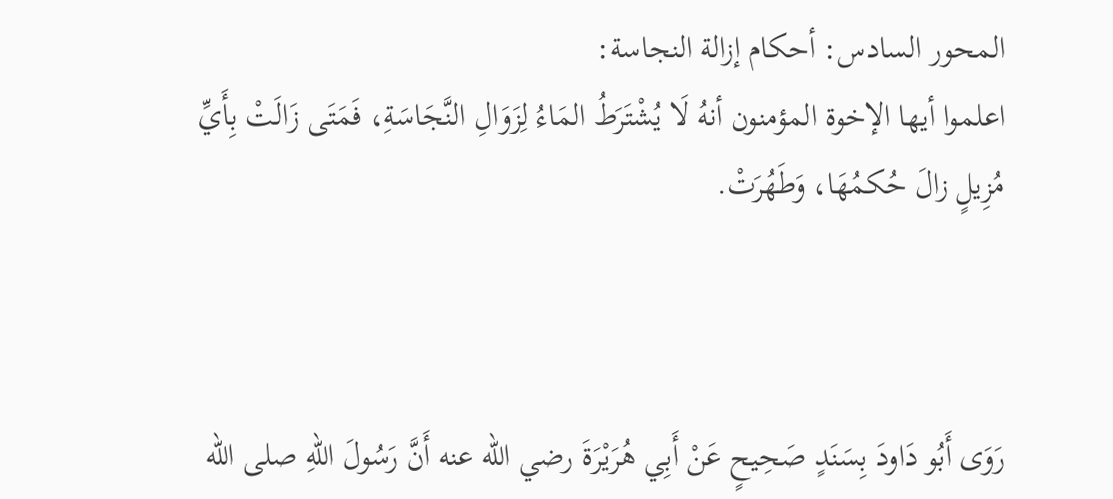المحور السادس: أحكام إزالة النجاسة:
اعلموا أيها الإخوة المؤمنون أنهُ لَا يُشْتَرَطُ المَاءُ لِزَوَالِ النَّجَاسَةِ، فَمَتَى زَالَتْ بِأَيِّ مُزِيلٍ زالَ حُكمُهَا، وَطَهُرَتْ.



رَوَى أَبُو دَاودَ بِسَنَدٍ صَحِيحٍ عَنْ أَبِي هُرَيْرَةَ رضي الله عنه أَنَّ رَسُولَ اللهِ صلى الله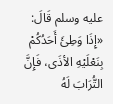عليه وسلم قَالَ: «إِذَا وَطِئَ أَحَدُكُمْ بِنَعْلَيْهِ الأذَى، فَإِنَّ التُّرَابَ لَهُ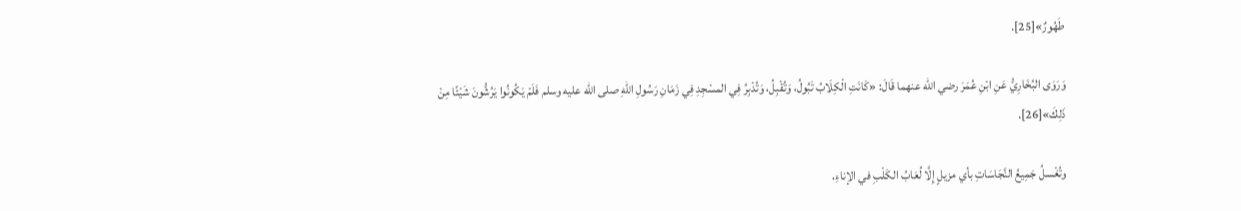طَهُورٌ»[25].

وَرَوَى البُخَارِيُّ عَنِ ابْنِ عُمَرَ رضي الله عنهما قَالَ: «كَانَتِ الْكِلَابُ تَبُولُ، وَتُقْبِلُ، وَتُدْبِرُ فِي المسْجِدِ فِي زَمَانِ رَسُولِ اللهِ صلى الله عليه وسلم فَلَمْ يَكُونُوا يَرُشُّونَ شَيْئًا مِنْ ذَلِكَ»[26].

وتُغْسلُ جَمِيعُ النَّجَاسَاتِ بأي مزيلٍ إِلَّا لُعَابُ الكَلْبِ في الإناءِ،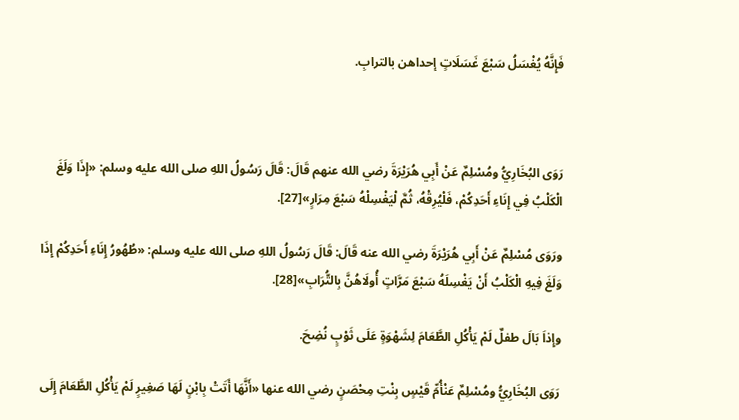فَإِنَّهُ يُغْسَلُ سَبْعَ غَسَلَاتٍ إحداهن بالترابِ.



رَوَى البُخَارِيُّ ومُسْلِمٌ عَنْ أَبِي هُرَيْرَةَ رضي الله عنهم قَالَ: قَالَ رَسُولُ اللهِ صلى الله عليه وسلم: «إِذَا وَلَغَ الْكَلْبُ فِي إِنَاءِ أَحَدِكُمْ، فَلْيُرِقْهُ، ثُمَّ لْيَغْسِلْهُ سَبْعَ مِرَارٍ»[27].

ورَوَى مُسْلِمٌ عَنْ أَبِي هُرَيْرَةَ رضي الله عنه قَالَ: قَالَ رَسُولُ اللهِ صلى الله عليه وسلم: «طُهُورُ إِنَاءِ أَحَدِكُمْ إِذَا وَلَغَ فِيهِ الْكَلْبُ أَنْ يَغْسِلَهُ سَبْعَ مَرَّاتٍ أُولَاهُنَّ بِالتُّرَابِ»[28].

وإِذاَ بَالَ طفلٌ لَمْ يَأْكُلِ الطَّعَامَ لِشَهْوَةٍ عَلَى ثَوْبٍ نُضِحَ.

رَوَى البُخَارِيُّ ومُسْلِمٌ عَنْأُمِّ قَيْسٍ بِنْتِ مِحْصَنٍ رضي الله عنها «أَنَّهَا أَتَتْ بِابْنٍ لَهَا صَغِيرٍ لَمْ يَأْكُلِ الطَّعَامَ إِلَى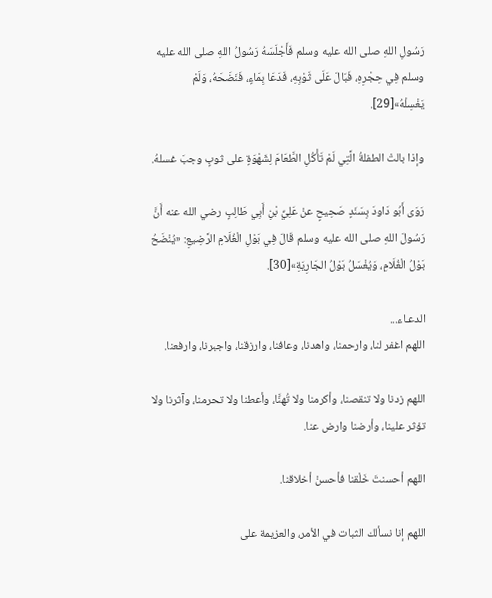رَسُولِ اللهِ صلى الله عليه وسلم فَأَجْلَسَهُ رَسُولُ اللهِ صلى الله عليه وسلم فِي حِجْرِهِ، فَبَالَ عَلَى ثَوْبِهِ، فَدَعَا بِمَاءٍ، فَنَضَحَهُ، وَلَمْ يَغْسِلْهُ»[29].

وإذا بالتْ الطفلةُ الَّتِي لَمْ تَأْكُلِ الطَّعَامَ لِشَهْوَةٍ على ثوبٍ وجبَ غسلهُ.

رَوَى أَبُو دَاودَ بِسَنَدٍ صَحِيحٍ عنْ عَلِيِّ بْنِ أَبِي طَالِبٍ رضي الله عنه أَنَّ رَسُولَ اللهِ صلى الله عليه وسلم قَالَ فِي بَوْلِ الْغُلَامِ الرَّضِيعِ: «يُنْضَحُ بَوْلُ الْغُلَامِ، وَيُغْسَلُ بَوْلُ الجَارِيَةِ»[30].

الدعـاء...
اللهم اغفر لنا، وارحمنا، واهدنا، وعافنا، وارزقنا، واجبرنا، وارفعنا.

اللهم زدنا ولا تنقصنا، وأكرمنا ولا تُهنَّا، وأعطنا ولا تحرمنا، وآثرنا ولا تؤثر علينا، وأرضنا وارض عنا.

اللهم أحسنتَ خَلْقنا فأحسنْ أخلاقنا.

اللهم إنا نسألك الثبات في الأمر، والعزيمة على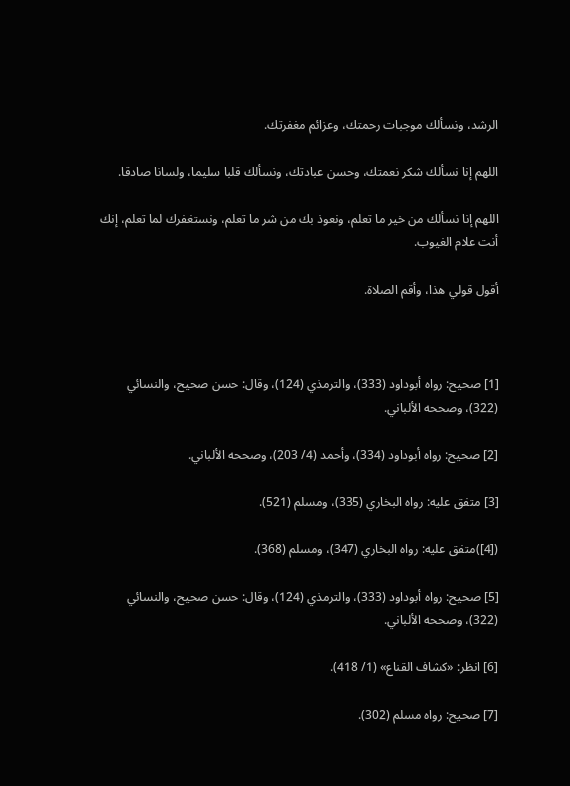الرشد، ونسألك موجبات رحمتك، وعزائم مغفرتك.

اللهم إنا نسألك شكر نعمتك، وحسن عبادتك، ونسألك قلبا سليما، ولسانا صادقا.

اللهم إنا نسألك من خير ما تعلم، ونعوذ بك من شر ما تعلم، ونستغفرك لما تعلم، إنك أنت علام الغيوب.

أقول قولي هذا، وأقم الصلاة.



[1] صحيح: رواه أبوداود (333)، والترمذي (124)، وقال: حسن صحيح، والنسائي (322)، وصححه الألباني.

[2] صحيح: رواه أبوداود (334)، وأحمد (4/ 203)، وصححه الألباني.

[3] متفق عليه: رواه البخاري (335)، ومسلم (521).

([4])متفق عليه: رواه البخاري (347)، ومسلم (368).

[5] صحيح: رواه أبوداود (333)، والترمذي (124)، وقال: حسن صحيح، والنسائي (322)، وصححه الألباني.

[6] انظر: «كشاف القناع» (1/ 418).

[7] صحيح: رواه مسلم (302).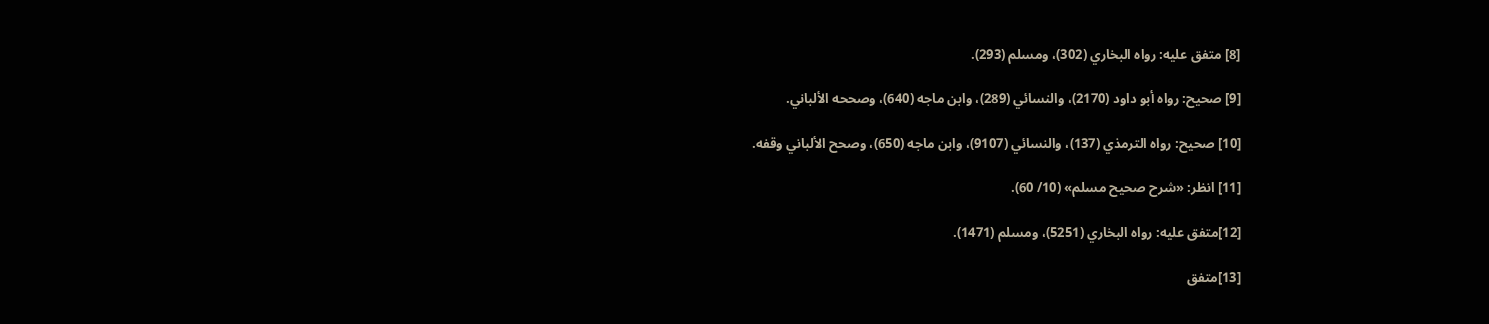[8] متفق عليه: رواه البخاري (302)، ومسلم (293).

[9] صحيح: رواه أبو داود (2170)، والنسائي (289)، وابن ماجه (640)، وصححه الألباني.

[10] صحيح: رواه الترمذي (137)، والنسائي (9107)، وابن ماجه (650)، وصحح الألباني وقفه.

[11] انظر: «شرح صحيح مسلم» (10/ 60).

[12]متفق عليه: رواه البخاري (5251)، ومسلم (1471).

[13]متفق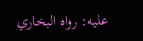عليه: رواه البخاري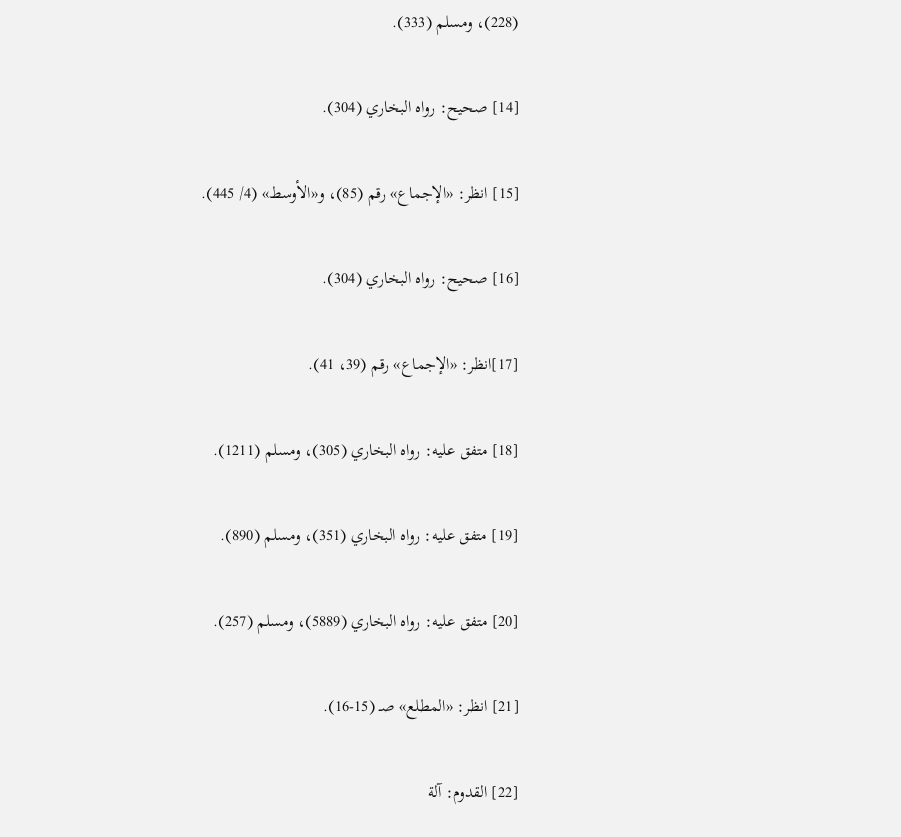(228)، ومسلم (333).

[14] صحيح: رواه البخاري (304).

[15] انظر: «الإجماع» رقم (85)، و«الأوسط» (4/ 445).

[16] صحيح: رواه البخاري (304).

[17]انظر: «الإجماع» رقم (39، 41).

[18] متفق عليه: رواه البخاري (305)، ومسلم (1211).

[19] متفق عليه: رواه البخاري (351)، ومسلم (890).

[20] متفق عليه: رواه البخاري (5889)، ومسلم (257).

[21] انظر: «المطلع» صـ (15-16).

[22] القدوم: آلة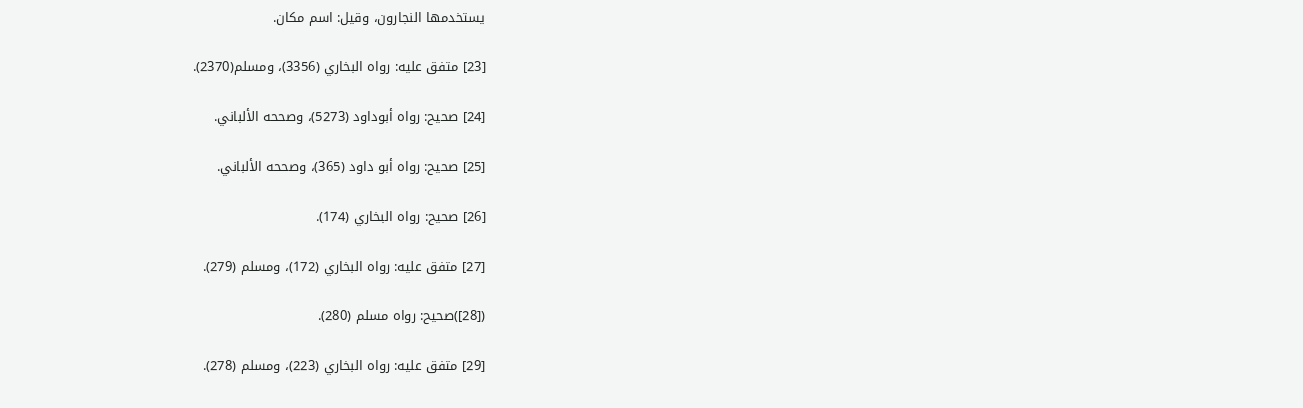يستخدمها النجارون، وقيل: اسم مكان.

[23] متفق عليه: رواه البخاري (3356)، ومسلم(2370).

[24] صحيح: رواه أبوداود (5273)، وصححه الألباني.

[25] صحيح: رواه أبو داود (365)، وصححه الألباني.

[26] صحيح: رواه البخاري (174).

[27] متفق عليه: رواه البخاري (172)، ومسلم (279).

([28])صحيح: رواه مسلم (280).

[29] متفق عليه: رواه البخاري (223)، ومسلم (278).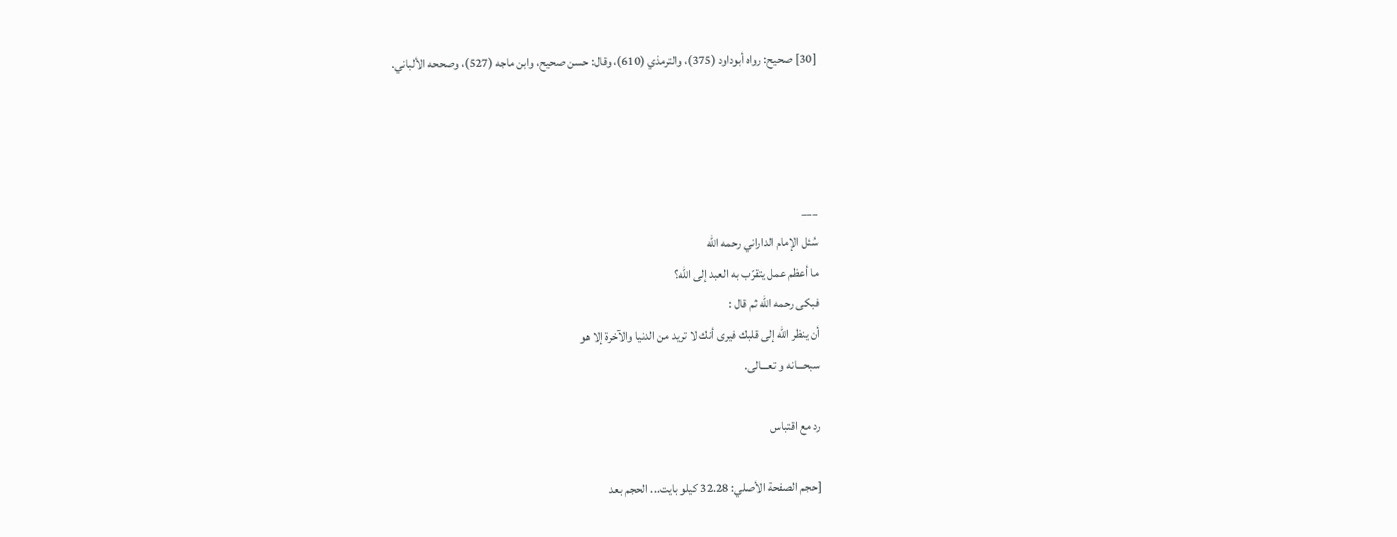[30] صحيح: رواه أبوداود (375)، والترمذي (610)، وقال: حسن صحيح، وابن ماجه (527)، وصححه الألباني.




___
سُئل الإمام الداراني رحمه الله
ما أعظم عمل يتقرّب به العبد إلى الله؟
فبكى رحمه الله ثم قال :
أن ينظر الله إلى قلبك فيرى أنك لا تريد من الدنيا والآخرة إلا هو
سبحـــانه و تعـــالى.

رد مع اقتباس

[حجم الصفحة الأصلي: 32.28 كيلو بايت... الحجم بعد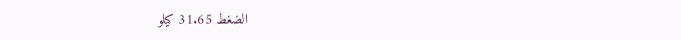الضغط 31.65 كيلو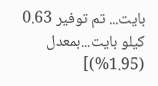بايت... تم توفير 0.63 كيلو بايت...بمعدل (1.95%)]